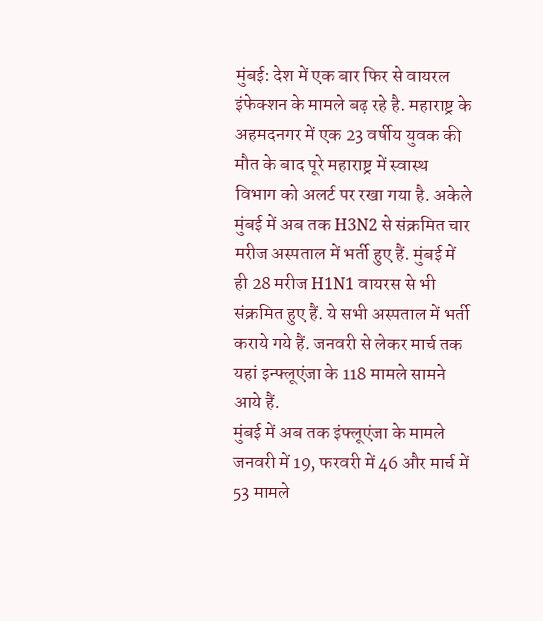मुंबई: देश में एक बार फिर से वायरल इंफेक्शन के मामले बढ़ रहे है. महाराष्ट्र के अहमदनगर में एक 23 वर्षीय युवक की मौत के बाद पूरे महाराष्ट्र में स्वास्थ विभाग को अलर्ट पर रखा गया है. अकेले मुंबई में अब तक H3N2 से संक्रमित चार मरीज अस्पताल में भर्ती हुए हैं. मुंबई में ही 28 मरीज H1N1 वायरस से भी संक्रमित हुए हैं. ये सभी अस्पताल में भर्ती कराये गये हैं. जनवरी से लेकर मार्च तक यहां इन्फ्लूएंजा के 118 मामले सामने आये हैं.
मुंबई में अब तक इंफ्लूएंजा के मामले
जनवरी में 19, फरवरी में 46 और मार्च में 53 मामले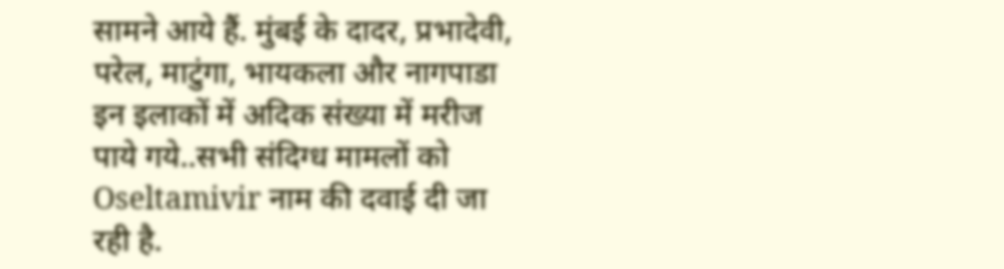सामने आये हैं. मुंबई के दादर, प्रभादेवी, परेल, माटुंगा, भायकला और नागपाडा इन इलाकों में अदिक संख्या में मरीज पाये गये..सभी संदिग्ध मामलों को Oseltamivir नाम की दवाई दी जा रही है.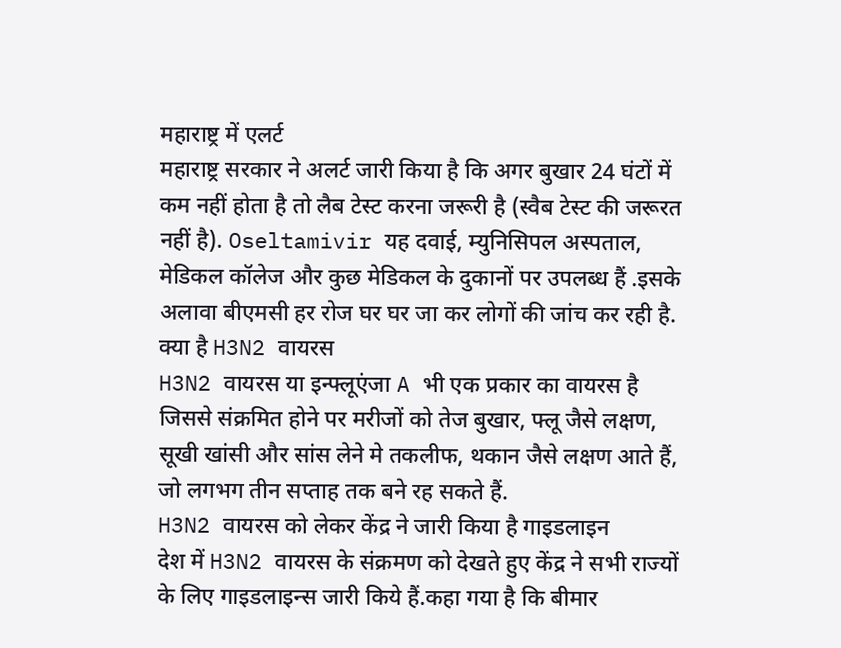महाराष्ट्र में एलर्ट
महाराष्ट्र सरकार ने अलर्ट जारी किया है कि अगर बुखार 24 घंटों में कम नहीं होता है तो लैब टेस्ट करना जरूरी है (स्वैब टेस्ट की जरूरत नहीं है). Oseltamivir यह दवाई, म्युनिसिपल अस्पताल, मेडिकल कॉलेज और कुछ मेडिकल के दुकानों पर उपलब्ध हैं .इसके अलावा बीएमसी हर रोज घर घर जा कर लोगों की जांच कर रही है.
क्या है H3N2 वायरस
H3N2 वायरस या इन्फ्लूएंजा A भी एक प्रकार का वायरस है जिससे संक्रमित होने पर मरीजों को तेज बुखार, फ्लू जैसे लक्षण, सूखी खांसी और सांस लेने मे तकलीफ, थकान जैसे लक्षण आते हैं, जो लगभग तीन सप्ताह तक बने रह सकते हैं.
H3N2 वायरस को लेकर केंद्र ने जारी किया है गाइडलाइन
देश में H3N2 वायरस के संक्रमण को देखते हुए केंद्र ने सभी राज्यों के लिए गाइडलाइन्स जारी किये हैं.कहा गया है कि बीमार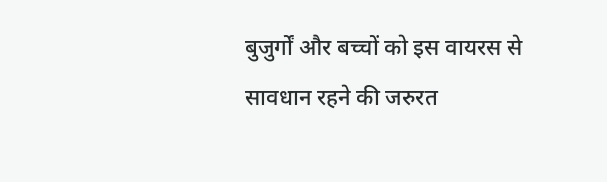बुजुर्गों और बच्चों को इस वायरस से सावधान रहने की जरुरत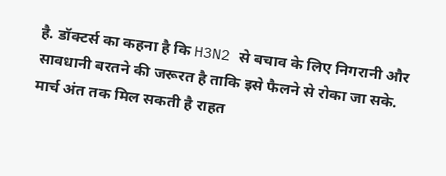है. डॉक्टर्स का कहना है कि H3N2 से बचाव के लिए निगरानी और सावधानी बरतने की जरूरत है ताकि इसे फैलने से रोका जा सके.
मार्च अंत तक मिल सकती है राहत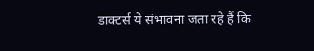डाक्टर्स ये संभावना जता रहे हैं कि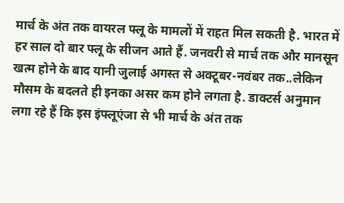मार्च के अंत तक वायरल फ्लू के मामलों में राहत मिल सकती है. भारत में हर साल दो बार फ्लू के सीजन आते हैं. जनवरी से मार्च तक और मानसून खत्म होने के बाद यानी जुलाई अगस्त से अक्टूबर-नवंबर तक..लेकिन मौसम के बदलते ही इनका असर कम होने लगता है. डाक्टर्स अनुमान लगा रहे हैं कि इस इंफ्लूएंजा से भी मार्च के अंत तक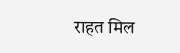राहत मिल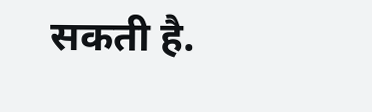सकती है.